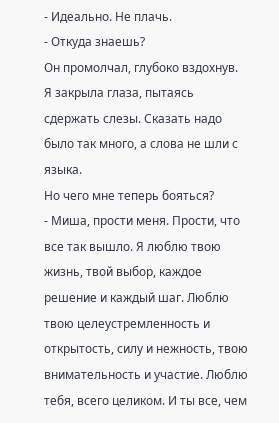- Идеально. Не плачь.
- Откуда знаешь?
Он промолчал, глубоко вздохнув. Я закрыла глаза, пытаясь сдержать слезы. Сказать надо было так много, а слова не шли с языка.
Но чего мне теперь бояться?
- Миша, прости меня. Прости, что все так вышло. Я люблю твою жизнь, твой выбор, каждое решение и каждый шаг. Люблю твою целеустремленность и открытость, силу и нежность, твою внимательность и участие. Люблю тебя, всего целиком. И ты все, чем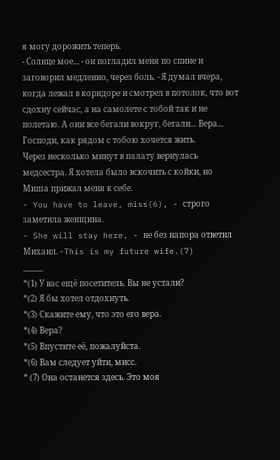я могу дорожить теперь.
- Солнце мое... - он погладил меня по спине и заговорил медленно, через боль. - Я думал вчера, когда лежал в коридоре и смотрел в потолок, что вот сдохну сейчас, а на самолете с тобой так и не полетаю. А они все бегали вокруг, бегали... Вера... Господи, как рядом с тобою хочется жить.
Через несколько минут в палату вернулась медсестра. Я хотела было вскочить с койки, но Миша прижал меня к себе.
- You have to leave, miss(6), - строго заметила женщина.
- She will stay here, - не без напора ответил Михаил. - This is my future wife.(7)
_____
*(1) У вас ещё посетитель. Вы не устали?
*(2) Я бы хотел отдохнуть.
*(3) Скажите ему, что это его вера.
*(4) Вера?
*(5) Впустите её, пожалуйста.
*(6) Вам следует уйти, мисс.
* (7) Она останется здесь. Это моя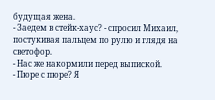будущая жена.
- Заедем в стейк-хаус? - спросил Михаил, постукивая пальцем по рулю и глядя на светофор.
- Нас же накормили перед выпиской.
- Пюре с пюре? Я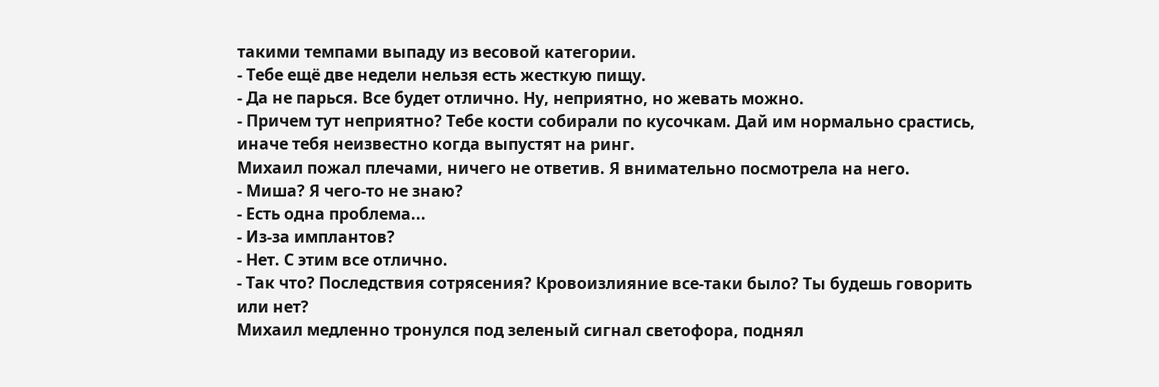такими темпами выпаду из весовой категории.
- Тебе ещё две недели нельзя есть жесткую пищу.
- Да не парься. Все будет отлично. Ну, неприятно, но жевать можно.
- Причем тут неприятно? Тебе кости собирали по кусочкам. Дай им нормально срастись, иначе тебя неизвестно когда выпустят на ринг.
Михаил пожал плечами, ничего не ответив. Я внимательно посмотрела на него.
- Миша? Я чего-то не знаю?
- Есть одна проблема...
- Из-за имплантов?
- Нет. С этим все отлично.
- Так что? Последствия сотрясения? Кровоизлияние все-таки было? Ты будешь говорить или нет?
Михаил медленно тронулся под зеленый сигнал светофора, поднял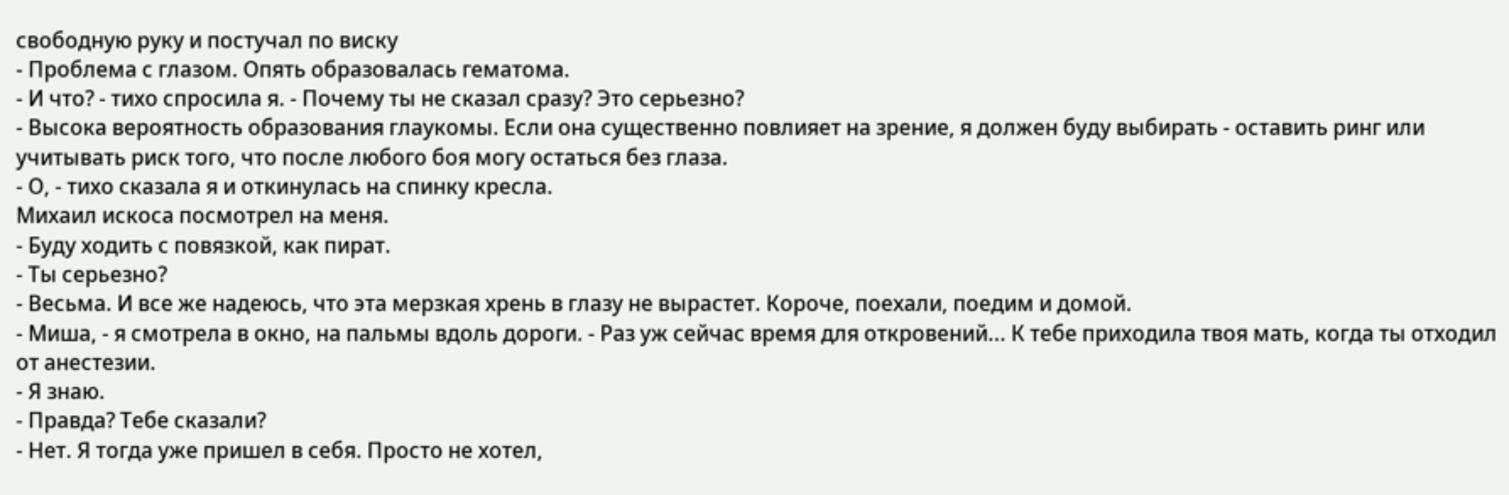свободную руку и постучал по виску
- Проблема с глазом. Опять образовалась гематома.
- И что? - тихо спросила я. - Почему ты не сказал сразу? Это серьезно?
- Высока вероятность образования глаукомы. Если она существенно повлияет на зрение, я должен буду выбирать - оставить ринг или учитывать риск того, что после любого боя могу остаться без глаза.
- О, - тихо сказала я и откинулась на спинку кресла.
Михаил искоса посмотрел на меня.
- Буду ходить с повязкой, как пират.
- Ты серьезно?
- Весьма. И все же надеюсь, что эта мерзкая хрень в глазу не вырастет. Короче, поехали, поедим и домой.
- Миша, - я смотрела в окно, на пальмы вдоль дороги. - Раз уж сейчас время для откровений... К тебе приходила твоя мать, когда ты отходил от анестезии.
- Я знаю.
- Правда? Тебе сказали?
- Нет. Я тогда уже пришел в себя. Просто не хотел,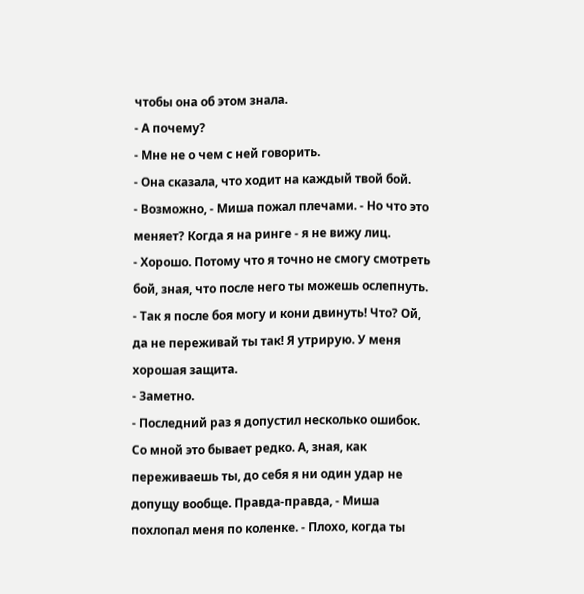чтобы она об этом знала.
- А почему?
- Мне не о чем с ней говорить.
- Она сказала, что ходит на каждый твой бой.
- Возможно, - Миша пожал плечами. - Но что это меняет? Когда я на ринге - я не вижу лиц.
- Хорошо. Потому что я точно не смогу смотреть бой, зная, что после него ты можешь ослепнуть.
- Так я после боя могу и кони двинуть! Что? Ой, да не переживай ты так! Я утрирую. У меня хорошая защита.
- Заметно.
- Последний раз я допустил несколько ошибок. Со мной это бывает редко. А, зная, как переживаешь ты, до себя я ни один удар не допущу вообще. Правда-правда, - Миша похлопал меня по коленке. - Плохо, когда ты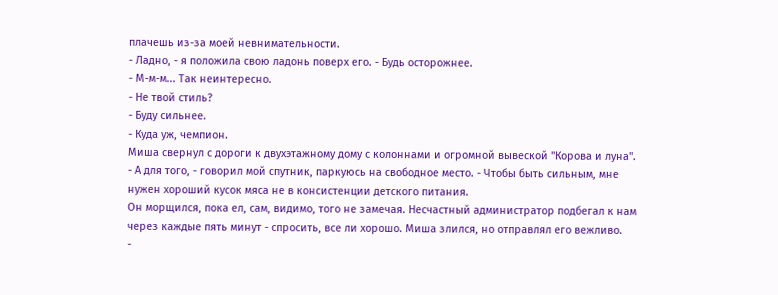плачешь из-за моей невнимательности.
- Ладно, - я положила свою ладонь поверх его. - Будь осторожнее.
- М-м-м... Так неинтересно.
- Не твой стиль?
- Буду сильнее.
- Куда уж, чемпион.
Миша свернул с дороги к двухэтажному дому с колоннами и огромной вывеской "Корова и луна".
- А для того, - говорил мой спутник, паркуюсь на свободное место. - Чтобы быть сильным, мне нужен хороший кусок мяса не в консистенции детского питания.
Он морщился, пока ел, сам, видимо, того не замечая. Несчастный администратор подбегал к нам через каждые пять минут - спросить, все ли хорошо. Миша злился, но отправлял его вежливо.
-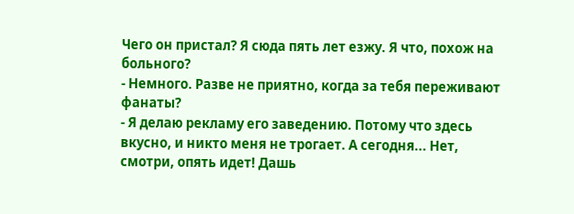Чего он пристал? Я сюда пять лет езжу. Я что, похож на больного?
- Немного. Разве не приятно, когда за тебя переживают фанаты?
- Я делаю рекламу его заведению. Потому что здесь вкусно, и никто меня не трогает. А сегодня... Нет, смотри, опять идет! Дашь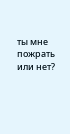ты мне пожрать или нет?